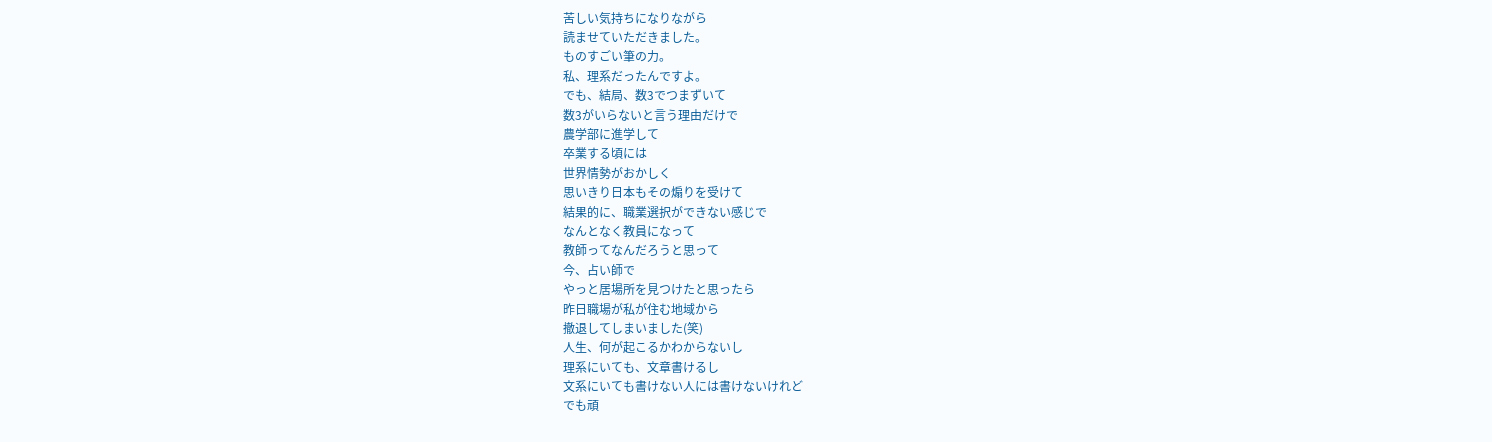苦しい気持ちになりながら
読ませていただきました。
ものすごい筆の力。
私、理系だったんですよ。
でも、結局、数3でつまずいて
数3がいらないと言う理由だけで
農学部に進学して
卒業する頃には
世界情勢がおかしく
思いきり日本もその煽りを受けて
結果的に、職業選択ができない感じで
なんとなく教員になって
教師ってなんだろうと思って
今、占い師で
やっと居場所を見つけたと思ったら
昨日職場が私が住む地域から
撤退してしまいました(笑)
人生、何が起こるかわからないし
理系にいても、文章書けるし
文系にいても書けない人には書けないけれど
でも頑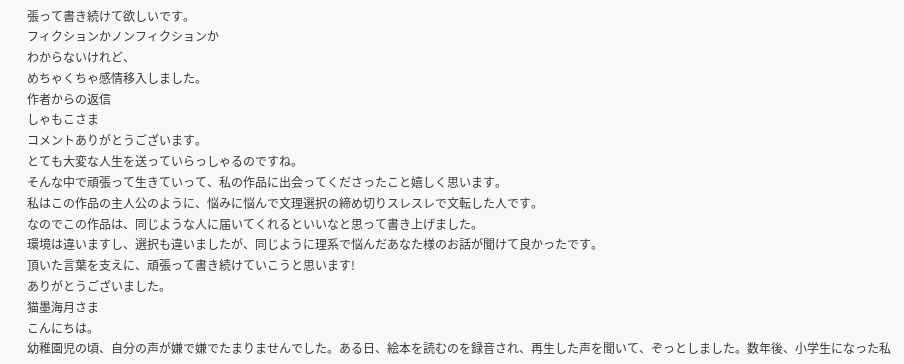張って書き続けて欲しいです。
フィクションかノンフィクションか
わからないけれど、
めちゃくちゃ感情移入しました。
作者からの返信
しゃもこさま
コメントありがとうございます。
とても大変な人生を送っていらっしゃるのですね。
そんな中で頑張って生きていって、私の作品に出会ってくださったこと嬉しく思います。
私はこの作品の主人公のように、悩みに悩んで文理選択の締め切りスレスレで文転した人です。
なのでこの作品は、同じような人に届いてくれるといいなと思って書き上げました。
環境は違いますし、選択も違いましたが、同じように理系で悩んだあなた様のお話が聞けて良かったです。
頂いた言葉を支えに、頑張って書き続けていこうと思います!
ありがとうございました。
猫墨海月さま
こんにちは。
幼稚園児の頃、自分の声が嫌で嫌でたまりませんでした。ある日、絵本を読むのを録音され、再生した声を聞いて、ぞっとしました。数年後、小学生になった私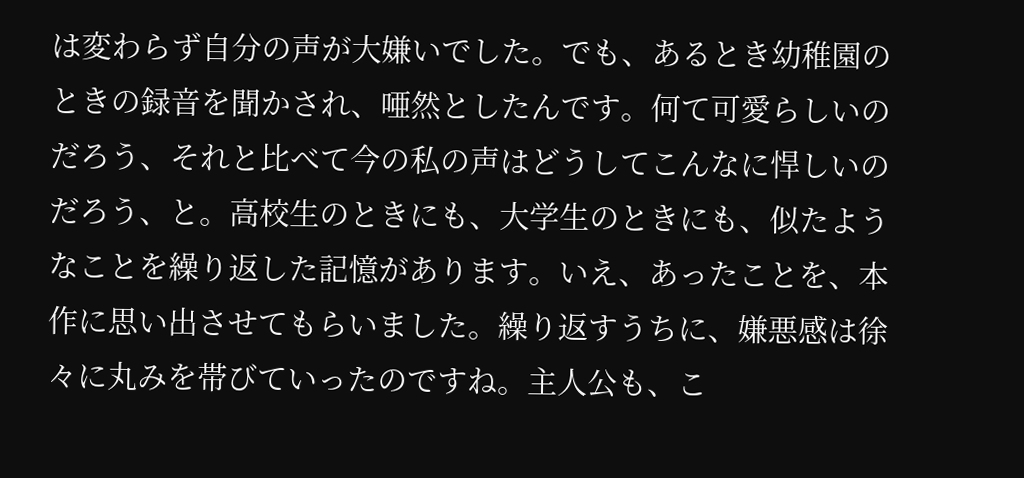は変わらず自分の声が大嫌いでした。でも、あるとき幼稚園のときの録音を聞かされ、唖然としたんです。何て可愛らしいのだろう、それと比べて今の私の声はどうしてこんなに悍しいのだろう、と。高校生のときにも、大学生のときにも、似たようなことを繰り返した記憶があります。いえ、あったことを、本作に思い出させてもらいました。繰り返すうちに、嫌悪感は徐々に丸みを帯びていったのですね。主人公も、こ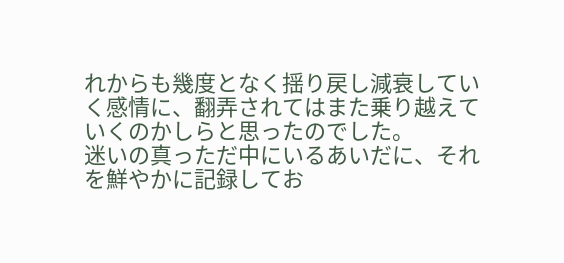れからも幾度となく揺り戻し減衰していく感情に、翻弄されてはまた乗り越えていくのかしらと思ったのでした。
迷いの真っただ中にいるあいだに、それを鮮やかに記録してお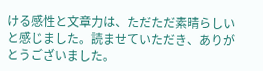ける感性と文章力は、ただただ素晴らしいと感じました。読ませていただき、ありがとうございました。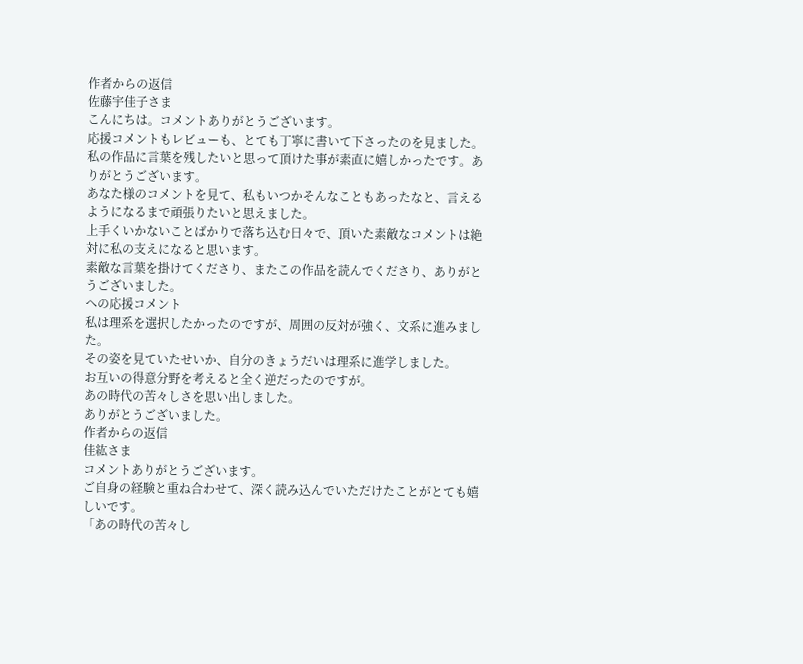作者からの返信
佐藤宇佳子さま
こんにちは。コメントありがとうございます。
応援コメントもレビューも、とても丁寧に書いて下さったのを見ました。
私の作品に言葉を残したいと思って頂けた事が素直に嬉しかったです。ありがとうございます。
あなた様のコメントを見て、私もいつかそんなこともあったなと、言えるようになるまで頑張りたいと思えました。
上手くいかないことばかりで落ち込む日々で、頂いた素敵なコメントは絶対に私の支えになると思います。
素敵な言葉を掛けてくださり、またこの作品を読んでくださり、ありがとうございました。
への応援コメント
私は理系を選択したかったのですが、周囲の反対が強く、文系に進みました。
その姿を見ていたせいか、自分のきょうだいは理系に進学しました。
お互いの得意分野を考えると全く逆だったのですが。
あの時代の苦々しさを思い出しました。
ありがとうございました。
作者からの返信
佳紘さま
コメントありがとうございます。
ご自身の経験と重ね合わせて、深く読み込んでいただけたことがとても嬉しいです。
「あの時代の苦々し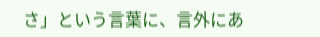さ」という言葉に、言外にあ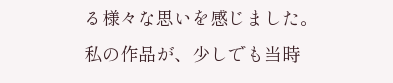る様々な思いを感じました。
私の作品が、少しでも当時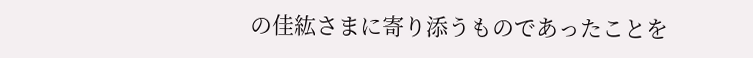の佳紘さまに寄り添うものであったことを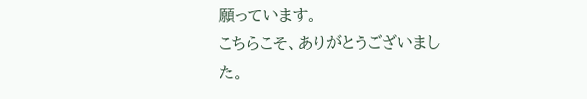願っています。
こちらこそ、ありがとうございました。